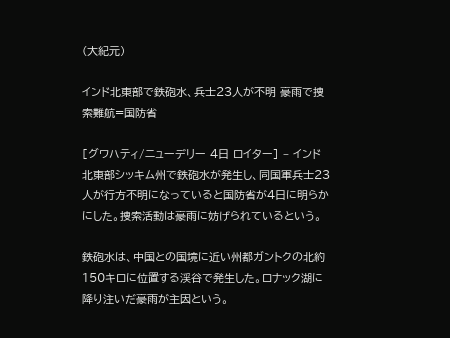(大紀元)

インド北東部で鉄砲水、兵士23人が不明 豪雨で捜索難航=国防省

[グワハティ/ニューデリー 4日 ロイター] – インド北東部シッキム州で鉄砲水が発生し、同国軍兵士23人が行方不明になっていると国防省が4日に明らかにした。捜索活動は豪雨に妨げられているという。

鉄砲水は、中国との国境に近い州都ガントクの北約150キロに位置する渓谷で発生した。ロナック湖に降り注いだ豪雨が主因という。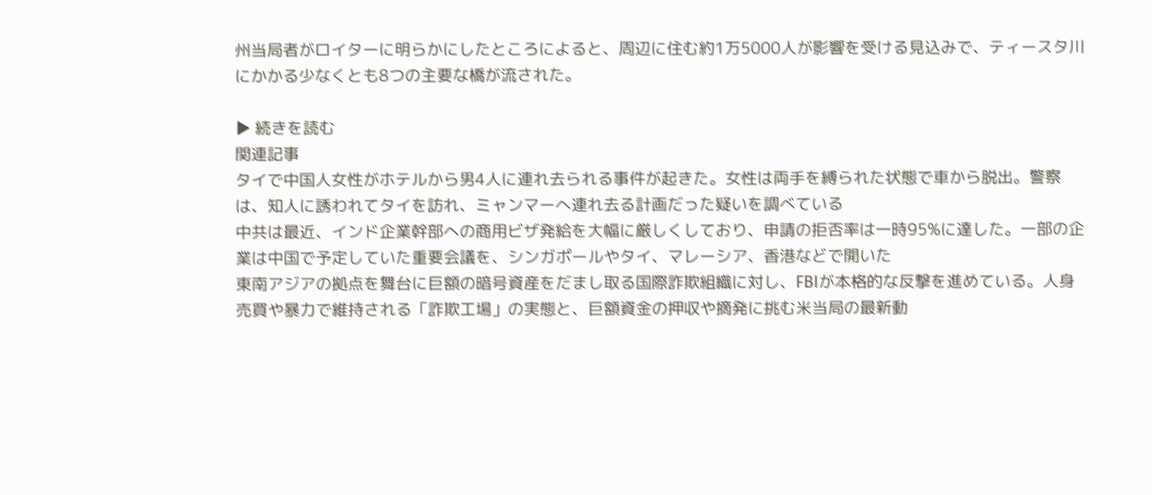州当局者がロイターに明らかにしたところによると、周辺に住む約1万5000人が影響を受ける見込みで、ティースタ川にかかる少なくとも8つの主要な橋が流された。

▶ 続きを読む
関連記事
タイで中国人女性がホテルから男4人に連れ去られる事件が起きた。女性は両手を縛られた状態で車から脱出。警察は、知人に誘われてタイを訪れ、ミャンマーへ連れ去る計画だった疑いを調べている
中共は最近、インド企業幹部への商用ビザ発給を大幅に厳しくしており、申請の拒否率は一時95%に達した。一部の企業は中国で予定していた重要会議を、シンガポールやタイ、マレーシア、香港などで開いた
東南アジアの拠点を舞台に巨額の暗号資産をだまし取る国際詐欺組織に対し、FBIが本格的な反撃を進めている。人身売買や暴力で維持される「詐欺工場」の実態と、巨額資金の押収や摘発に挑む米当局の最新動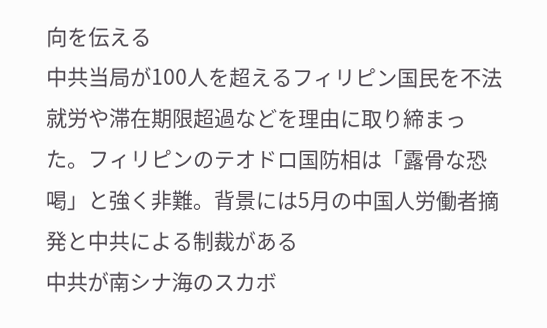向を伝える
中共当局が100人を超えるフィリピン国民を不法就労や滞在期限超過などを理由に取り締まった。フィリピンのテオドロ国防相は「露骨な恐喝」と強く非難。背景には5月の中国人労働者摘発と中共による制裁がある
中共が南シナ海のスカボ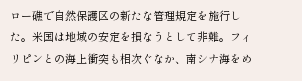ロー礁で自然保護区の新たな管理規定を施行した。米国は地域の安定を損なうとして非難。フィリピンとの海上衝突も相次ぐなか、南シナ海をめ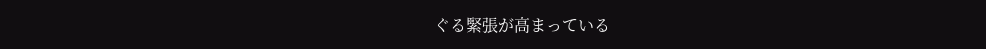ぐる緊張が高まっている